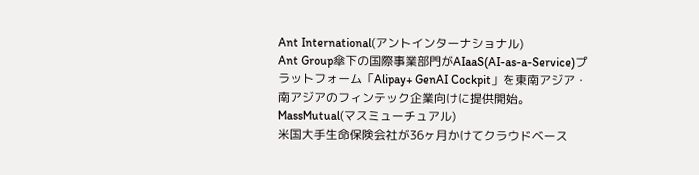Ant International(アントインターナショナル)
Ant Group傘下の国際事業部門がAIaaS(AI-as-a-Service)プラットフォーム「Alipay+ GenAI Cockpit」を東南アジア・南アジアのフィンテック企業向けに提供開始。
MassMutual(マスミューチュアル)
米国大手生命保険会社が36ヶ月かけてクラウドベース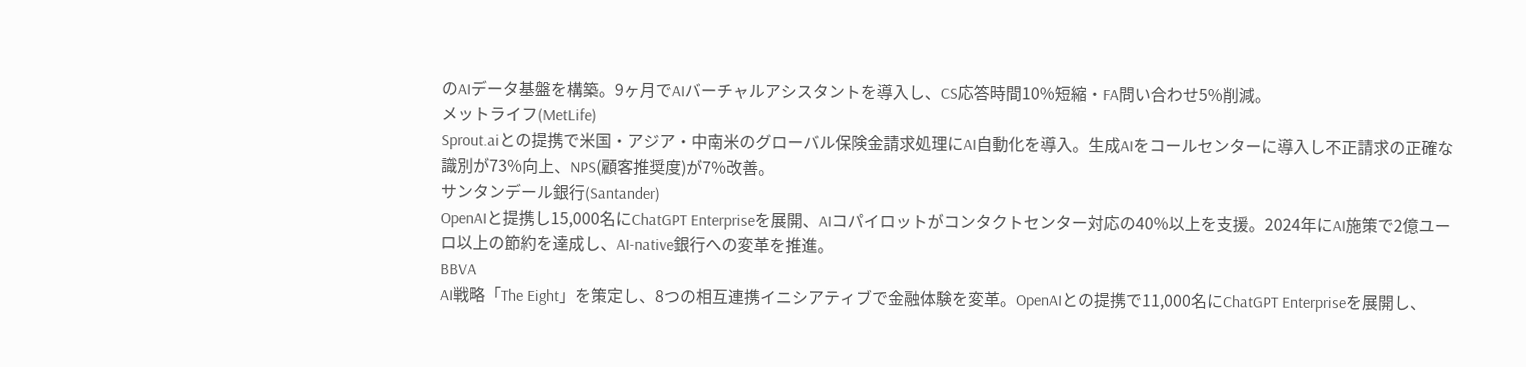のAIデータ基盤を構築。9ヶ月でAIバーチャルアシスタントを導入し、CS応答時間10%短縮・FA問い合わせ5%削減。
メットライフ(MetLife)
Sprout.aiとの提携で米国・アジア・中南米のグローバル保険金請求処理にAI自動化を導入。生成AIをコールセンターに導入し不正請求の正確な識別が73%向上、NPS(顧客推奨度)が7%改善。
サンタンデール銀行(Santander)
OpenAIと提携し15,000名にChatGPT Enterpriseを展開、AIコパイロットがコンタクトセンター対応の40%以上を支援。2024年にAI施策で2億ユーロ以上の節約を達成し、AI-native銀行への変革を推進。
BBVA
AI戦略「The Eight」を策定し、8つの相互連携イニシアティブで金融体験を変革。OpenAIとの提携で11,000名にChatGPT Enterpriseを展開し、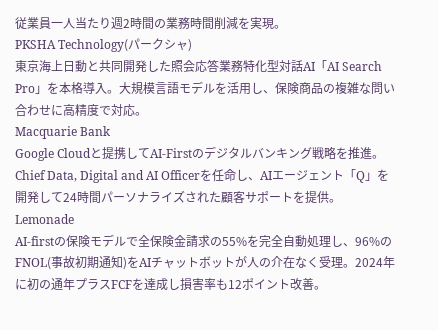従業員一人当たり週2時間の業務時間削減を実現。
PKSHA Technology(パークシャ)
東京海上日動と共同開発した照会応答業務特化型対話AI「AI Search Pro」を本格導入。大規模言語モデルを活用し、保険商品の複雑な問い合わせに高精度で対応。
Macquarie Bank
Google Cloudと提携してAI-Firstのデジタルバンキング戦略を推進。Chief Data, Digital and AI Officerを任命し、AIエージェント「Q」を開発して24時間パーソナライズされた顧客サポートを提供。
Lemonade
AI-firstの保険モデルで全保険金請求の55%を完全自動処理し、96%のFNOL(事故初期通知)をAIチャットボットが人の介在なく受理。2024年に初の通年プラスFCFを達成し損害率も12ポイント改善。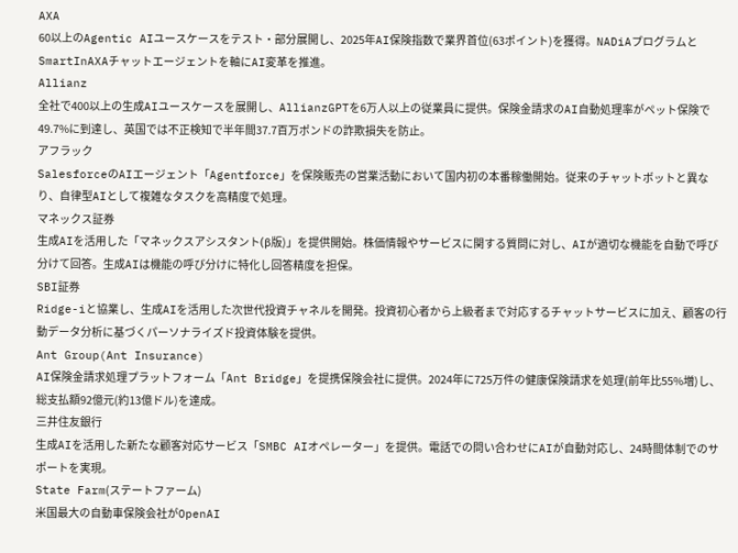AXA
60以上のAgentic AIユースケースをテスト・部分展開し、2025年AI保険指数で業界首位(63ポイント)を獲得。NADiAプログラムとSmartInAXAチャットエージェントを軸にAI変革を推進。
Allianz
全社で400以上の生成AIユースケースを展開し、AllianzGPTを6万人以上の従業員に提供。保険金請求のAI自動処理率がペット保険で49.7%に到達し、英国では不正検知で半年間37.7百万ポンドの詐欺損失を防止。
アフラック
SalesforceのAIエージェント「Agentforce」を保険販売の営業活動において国内初の本番稼働開始。従来のチャットボットと異なり、自律型AIとして複雑なタスクを高精度で処理。
マネックス証券
生成AIを活用した「マネックスアシスタント(β版)」を提供開始。株価情報やサービスに関する質問に対し、AIが適切な機能を自動で呼び分けて回答。生成AIは機能の呼び分けに特化し回答精度を担保。
SBI証券
Ridge-iと協業し、生成AIを活用した次世代投資チャネルを開発。投資初心者から上級者まで対応するチャットサービスに加え、顧客の行動データ分析に基づくパーソナライズド投資体験を提供。
Ant Group(Ant Insurance)
AI保険金請求処理プラットフォーム「Ant Bridge」を提携保険会社に提供。2024年に725万件の健康保険請求を処理(前年比55%増)し、総支払額92億元(約13億ドル)を達成。
三井住友銀行
生成AIを活用した新たな顧客対応サービス「SMBC AIオペレーター」を提供。電話での問い合わせにAIが自動対応し、24時間体制でのサポートを実現。
State Farm(ステートファーム)
米国最大の自動車保険会社がOpenAI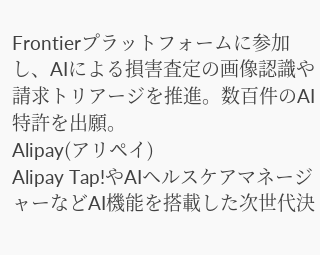Frontierプラットフォームに参加し、AIによる損害査定の画像認識や請求トリアージを推進。数百件のAI特許を出願。
Alipay(アリペイ)
Alipay Tap!やAIヘルスケアマネージャーなどAI機能を搭載した次世代決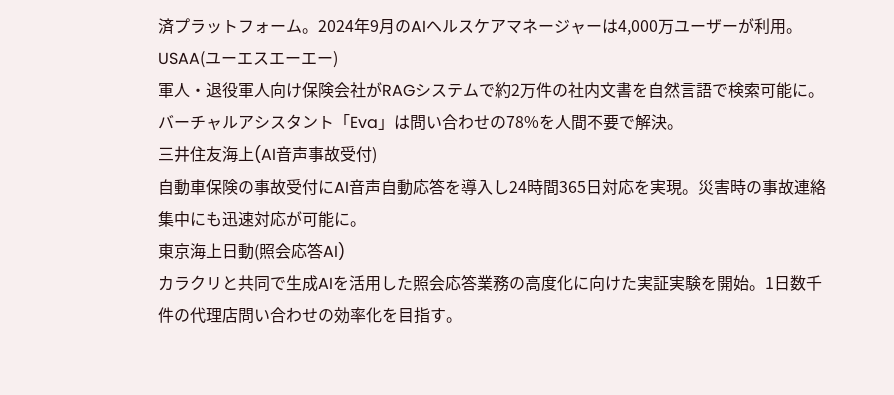済プラットフォーム。2024年9月のAIヘルスケアマネージャーは4,000万ユーザーが利用。
USAA(ユーエスエーエー)
軍人・退役軍人向け保険会社がRAGシステムで約2万件の社内文書を自然言語で検索可能に。バーチャルアシスタント「Eva」は問い合わせの78%を人間不要で解決。
三井住友海上(AI音声事故受付)
自動車保険の事故受付にAI音声自動応答を導入し24時間365日対応を実現。災害時の事故連絡集中にも迅速対応が可能に。
東京海上日動(照会応答AI)
カラクリと共同で生成AIを活用した照会応答業務の高度化に向けた実証実験を開始。1日数千件の代理店問い合わせの効率化を目指す。